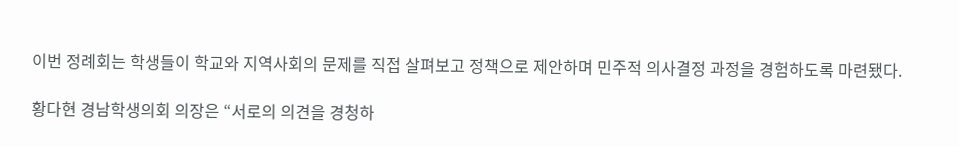이번 정례회는 학생들이 학교와 지역사회의 문제를 직접 살펴보고 정책으로 제안하며 민주적 의사결정 과정을 경험하도록 마련됐다.

황다현 경남학생의회 의장은 “서로의 의견을 경청하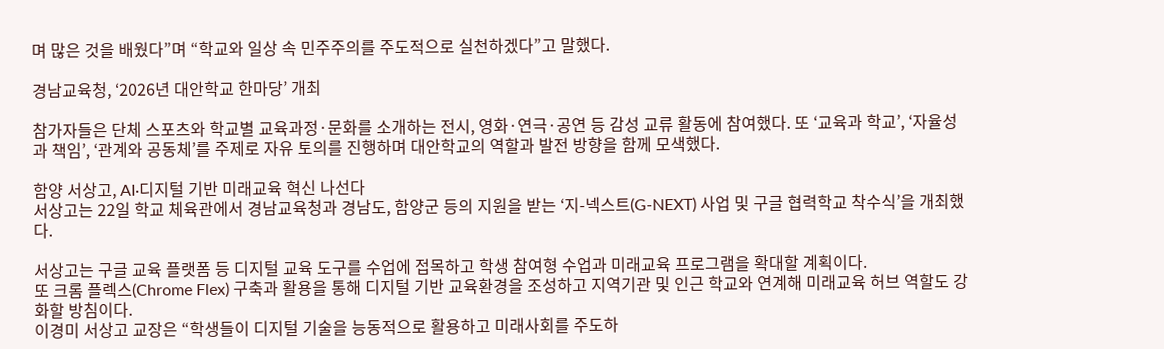며 많은 것을 배웠다”며 “학교와 일상 속 민주주의를 주도적으로 실천하겠다”고 말했다.

경남교육청, ‘2026년 대안학교 한마당’ 개최

참가자들은 단체 스포츠와 학교별 교육과정·문화를 소개하는 전시, 영화·연극·공연 등 감성 교류 활동에 참여했다. 또 ‘교육과 학교’, ‘자율성과 책임’, ‘관계와 공동체’를 주제로 자유 토의를 진행하며 대안학교의 역할과 발전 방향을 함께 모색했다.

함양 서상고, AI·디지털 기반 미래교육 혁신 나선다
서상고는 22일 학교 체육관에서 경남교육청과 경남도, 함양군 등의 지원을 받는 ‘지-넥스트(G-NEXT) 사업 및 구글 협력학교 착수식’을 개최했다.

서상고는 구글 교육 플랫폼 등 디지털 교육 도구를 수업에 접목하고 학생 참여형 수업과 미래교육 프로그램을 확대할 계획이다.
또 크롬 플렉스(Chrome Flex) 구축과 활용을 통해 디지털 기반 교육환경을 조성하고 지역기관 및 인근 학교와 연계해 미래교육 허브 역할도 강화할 방침이다.
이경미 서상고 교장은 “학생들이 디지털 기술을 능동적으로 활용하고 미래사회를 주도하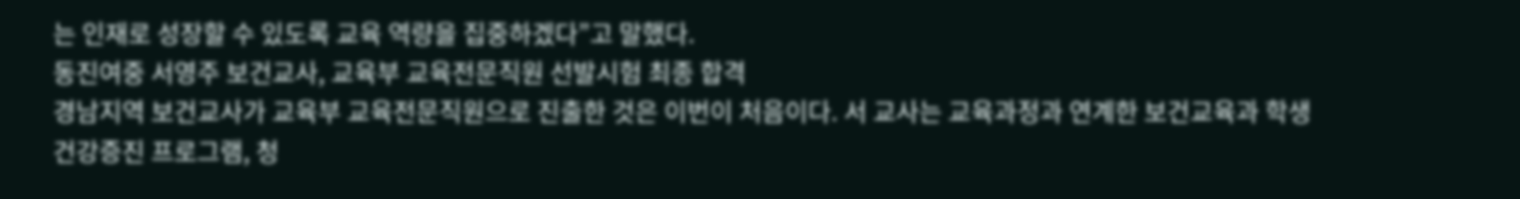는 인재로 성장할 수 있도록 교육 역량을 집중하겠다”고 말했다.
동진여중 서영주 보건교사, 교육부 교육전문직원 선발시험 최종 합격
경남지역 보건교사가 교육부 교육전문직원으로 진출한 것은 이번이 처음이다. 서 교사는 교육과정과 연계한 보건교육과 학생 건강증진 프로그램, 청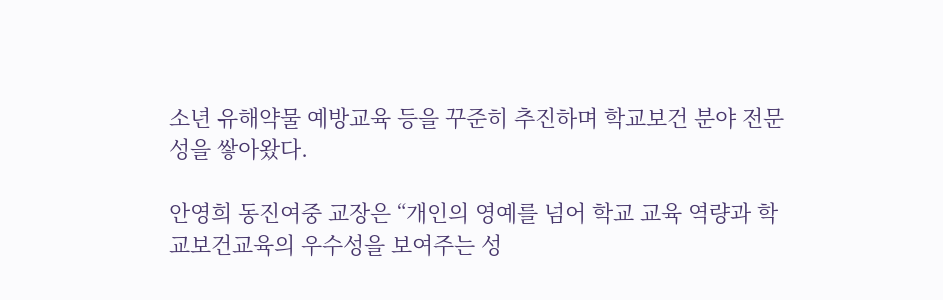소년 유해약물 예방교육 등을 꾸준히 추진하며 학교보건 분야 전문성을 쌓아왔다.

안영희 동진여중 교장은 “개인의 영예를 넘어 학교 교육 역량과 학교보건교육의 우수성을 보여주는 성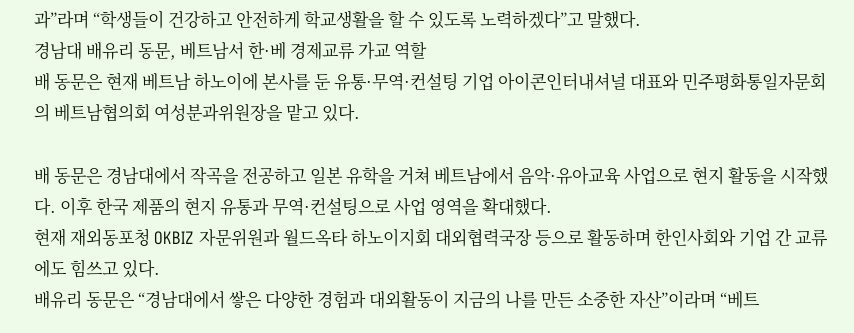과”라며 “학생들이 건강하고 안전하게 학교생활을 할 수 있도록 노력하겠다”고 말했다.
경남대 배유리 동문, 베트남서 한·베 경제교류 가교 역할
배 동문은 현재 베트남 하노이에 본사를 둔 유통·무역·컨설팅 기업 아이콘인터내셔널 대표와 민주평화통일자문회의 베트남협의회 여성분과위원장을 맡고 있다.

배 동문은 경남대에서 작곡을 전공하고 일본 유학을 거쳐 베트남에서 음악·유아교육 사업으로 현지 활동을 시작했다. 이후 한국 제품의 현지 유통과 무역·컨설팅으로 사업 영역을 확대했다.
현재 재외동포청 OKBIZ 자문위원과 월드옥타 하노이지회 대외협력국장 등으로 활동하며 한인사회와 기업 간 교류에도 힘쓰고 있다.
배유리 동문은 “경남대에서 쌓은 다양한 경험과 대외활동이 지금의 나를 만든 소중한 자산”이라며 “베트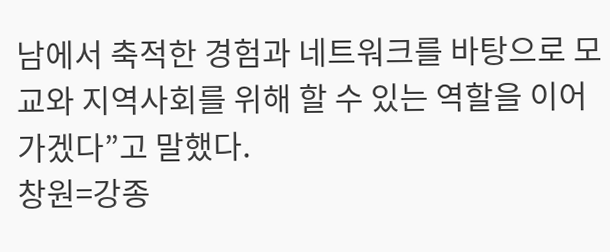남에서 축적한 경험과 네트워크를 바탕으로 모교와 지역사회를 위해 할 수 있는 역할을 이어가겠다”고 말했다.
창원=강종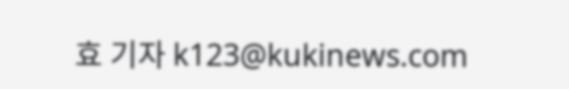효 기자 k123@kukinews.com